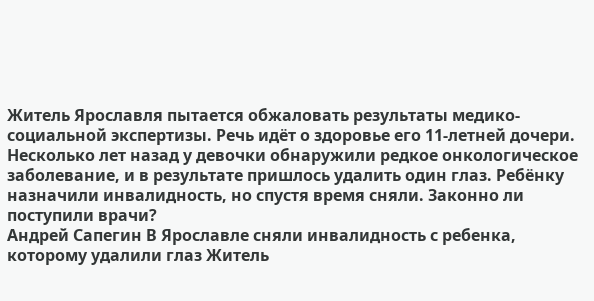Житель Ярославля пытается обжаловать результаты медико-социальной экспертизы. Речь идёт о здоровье его 11-летней дочери. Несколько лет назад у девочки обнаружили редкое онкологическое заболевание, и в результате пришлось удалить один глаз. Ребёнку назначили инвалидность, но спустя время сняли. Законно ли поступили врачи?
Андрей Сапегин В Ярославле сняли инвалидность с ребенка, которому удалили глаз Житель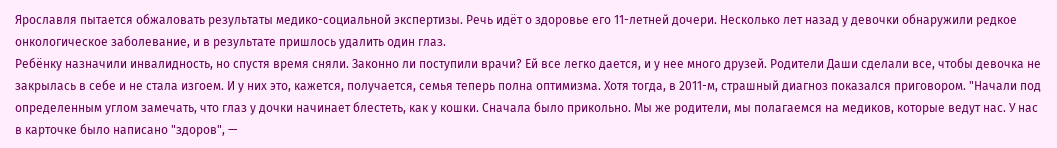Ярославля пытается обжаловать результаты медико-социальной экспертизы. Речь идёт о здоровье его 11-летней дочери. Несколько лет назад у девочки обнаружили редкое онкологическое заболевание, и в результате пришлось удалить один глаз.
Ребёнку назначили инвалидность, но спустя время сняли. Законно ли поступили врачи? Ей все легко дается, и у нее много друзей. Родители Даши сделали все, чтобы девочка не закрылась в себе и не стала изгоем. И у них это, кажется, получается, семья теперь полна оптимизма. Хотя тогда, в 2011-м, страшный диагноз показался приговором. "Начали под определенным углом замечать, что глаз у дочки начинает блестеть, как у кошки. Сначала было прикольно. Мы же родители, мы полагаемся на медиков, которые ведут нас. У нас в карточке было написано "здоров", —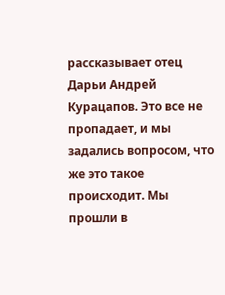рассказывает отец Дарьи Андрей Курацапов. Это все не пропадает, и мы задались вопросом, что же это такое происходит. Мы прошли в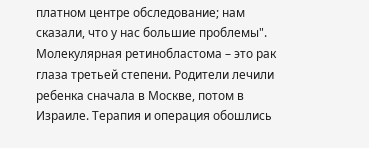платном центре обследование; нам сказали, что у нас большие проблемы". Молекулярная ретинобластома – это рак глаза третьей степени. Родители лечили ребенка сначала в Москве, потом в Израиле. Терапия и операция обошлись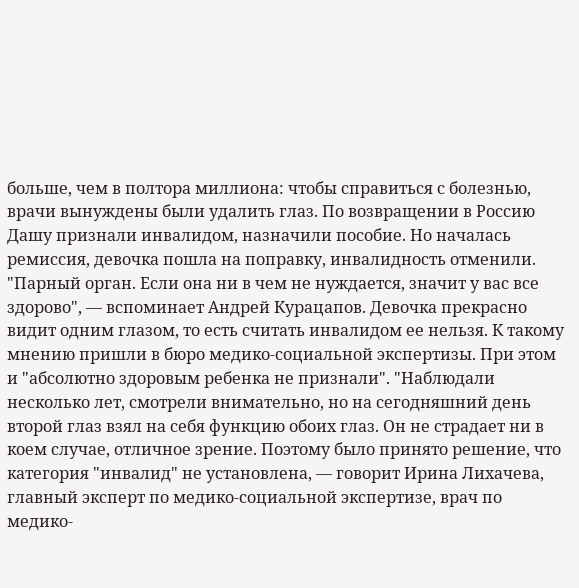больше, чем в полтора миллиона: чтобы справиться с болезнью, врачи вынуждены были удалить глаз. По возвращении в Россию Дашу признали инвалидом, назначили пособие. Но началась ремиссия, девочка пошла на поправку, инвалидность отменили. "Парный орган. Если она ни в чем не нуждается, значит у вас все здорово", — вспоминает Андрей Курацапов. Девочка прекрасно видит одним глазом, то есть считать инвалидом ее нельзя. К такому мнению пришли в бюро медико-социальной экспертизы. При этом и "абсолютно здоровым ребенка не признали". "Наблюдали несколько лет, смотрели внимательно, но на сегодняшний день второй глаз взял на себя функцию обоих глаз. Он не страдает ни в коем случае, отличное зрение. Поэтому было принято решение, что категория "инвалид" не установлена, — говорит Ирина Лихачева, главный эксперт по медико-социальной экспертизе, врач по медико-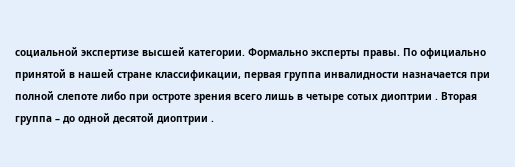социальной экспертизе высшей категории. Формально эксперты правы. По официально принятой в нашей стране классификации, первая группа инвалидности назначается при полной слепоте либо при остроте зрения всего лишь в четыре сотых диоптрии . Вторая группа – до одной десятой диоптрии .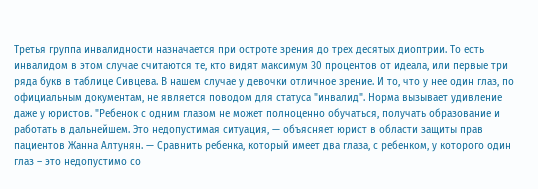Третья группа инвалидности назначается при остроте зрения до трех десятых диоптрии. То есть инвалидом в этом случае считаются те, кто видят максимум 30 процентов от идеала, или первые три ряда букв в таблице Сивцева. В нашем случае у девочки отличное зрение. И то, что у нее один глаз, по официальным документам, не является поводом для статуса "инвалид". Норма вызывает удивление даже у юристов. "Ребенок с одним глазом не может полноценно обучаться, получать образование и работать в дальнейшем. Это недопустимая ситуация, — объясняет юрист в области защиты прав пациентов Жанна Алтунян. — Сравнить ребенка, который имеет два глаза, с ребенком, у которого один глаз – это недопустимо со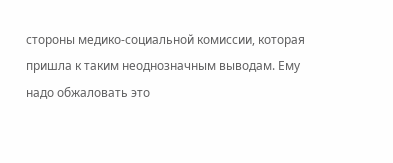стороны медико-социальной комиссии, которая пришла к таким неоднозначным выводам. Ему надо обжаловать это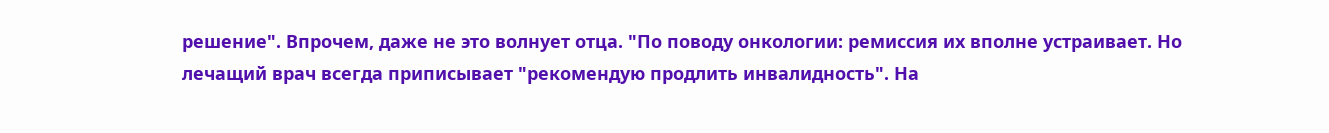решение". Впрочем, даже не это волнует отца. "По поводу онкологии: ремиссия их вполне устраивает. Но лечащий врач всегда приписывает "рекомендую продлить инвалидность". На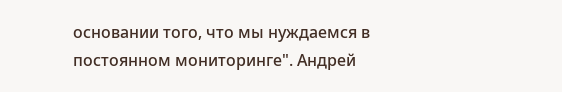основании того, что мы нуждаемся в постоянном мониторинге". Андрей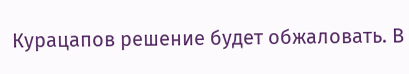Курацапов решение будет обжаловать. В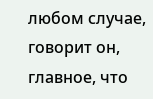любом случае, говорит он, главное, что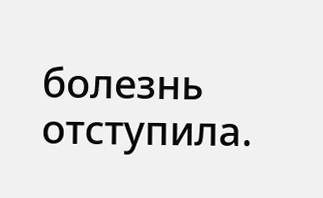болезнь отступила.